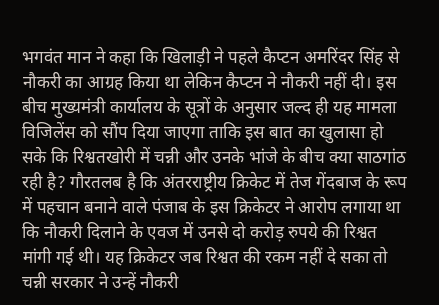भगवंत मान ने कहा कि खिलाड़ी ने पहले कैप्टन अमरिंदर सिंह से नौकरी का आग्रह किया था लेकिन कैप्टन ने नौकरी नहीं दी। इस बीच मुख्यमंत्री कार्यालय के सूत्रों के अनुसार जल्द ही यह मामला विजिलेंस को सौंप दिया जाएगा ताकि इस बात का खुलासा हो सके कि रिश्वतखोरी में चन्नी और उनके भांजे के बीच क्या साठगांठ रही है? गौरतलब है कि अंतरराष्ट्रीय क्रिकेट में तेज गेंदबाज के रूप में पहचान बनाने वाले पंजाब के इस क्रिकेटर ने आरोप लगाया था कि नौकरी दिलाने के एवज में उनसे दो करोड़ रुपये की रिश्वत मांगी गई थी। यह क्रिकेटर जब रिश्वत की रकम नहीं दे सका तो चन्नी सरकार ने उन्हें नौकरी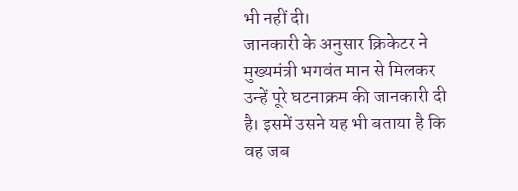भी नहीं दी।
जानकारी के अनुसार क्रिकेटर ने मुख्यमंत्री भगवंत मान से मिलकर उन्हें पूरे घटनाक्रम की जानकारी दी है। इसमें उसने यह भी बताया है कि वह जब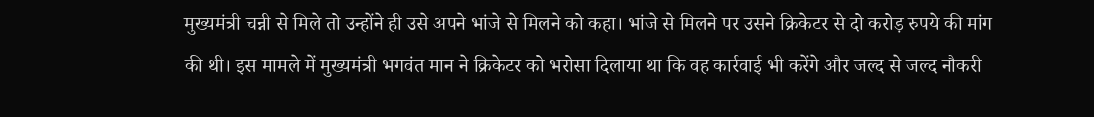मुख्यमंत्री चन्नी से मिले तो उन्होंने ही उसे अपने भांजे से मिलने को कहा। भांजे से मिलने पर उसने क्रिकेटर से दो करोड़ रुपये की मांग की थी। इस मामले में मुख्यमंत्री भगवंत मान ने क्रिकेटर को भरोसा दिलाया था कि वह कार्रवाई भी करेंगे और जल्द से जल्द नौकरी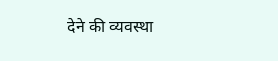देने की व्यवस्था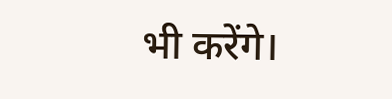भी करेंगे।